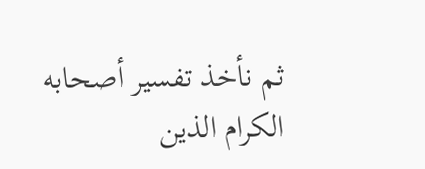ثم نأخذ تفسير أصحابه الكرام الذين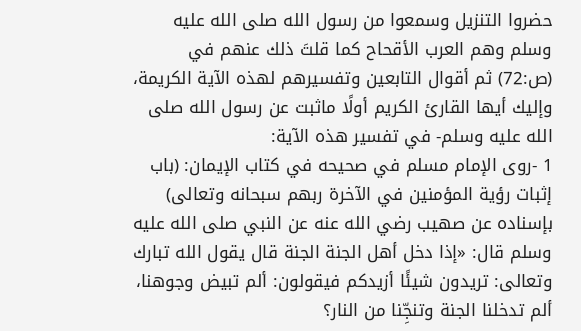حضروا التنزيل وسمعوا من رسول الله صلى الله عليه وسلم وهم العرب الأقحاح كما قلتَ ذلك عنهم في (ص:72) ثم أقوال التابعين وتفسيرهم لهذه الآية الكريمة، وإليك أيها القارئ الكريم أولًا ماثبت عن رسول الله صلى الله عليه وسلم- في تفسير هذه الآية:
1 -روى الإمام مسلم في صحيحه في كتاب الإيمان: (باب إثبات رؤية المؤمنين في الآخرة ربهم سبحانه وتعالى) بإسناده عن صهيب رضي الله عنه عن النبي صلى الله عليه وسلم قال: «إذا دخل أهل الجنة الجنة قال يقول الله تبارك وتعالى: تريدون شيئًا أزيدكم فيقولون: ألم تبيض وجوهنا، ألم تدخلنا الجنة وتنجِّنا من النار؟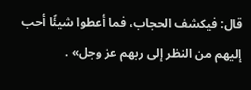قال: فيكشف الحجاب، فما أعطوا شيئًا أحب إليهم من النظر إلى ربهم عز وجل» .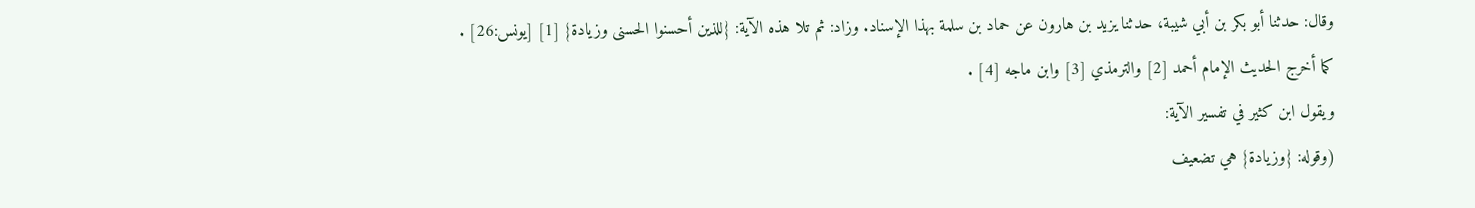وقال: حدثنا أبو بكر بن أبي شيبة، حدثنا يزيد بن هارون عن حماد بن سلمة بهذا الإسناد. وزاد: ثم تلا هذه الآية: {للذين أحسنوا الحسنى وزيادة} [1] [يونس:26] .
كما أخرج الحديث الإمام أحمد [2] والترمذي [3] وابن ماجه [4] .
ويقول ابن كثير في تفسير الآية:
(وقوله: {وزيادة} هي تضعيف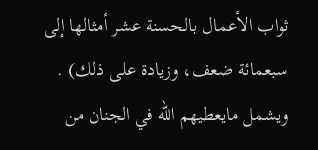ثواب الأعمال بالحسنة عشر أمثالها إلى سبعمائة ضعف، وزيادة على ذلك) .
ويشمل مايعطيهم الله في الجنان من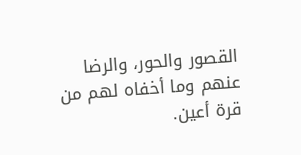القصور والحور، والرضا عنهم وما أخفاه لهم من قرة أعين.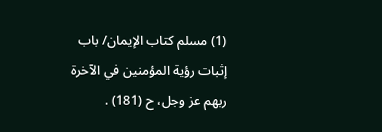(1) مسلم كتاب الإيمان/ باب إثبات رؤية المؤمنين في الآخرة ربهم عز وجل، ح (181) .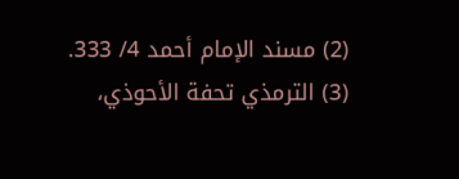(2) مسند الإمام أحمد 4/ 333.
(3) الترمذي تحفة الأحوذي،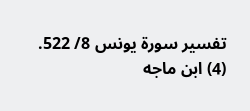تفسير سورة يونس 8/ 522.
(4) ابن ماجه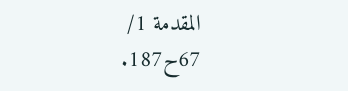المقدمة 1/ 67ح187.